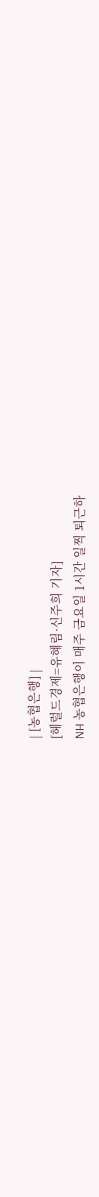| [농협은행] |
[헤럴드경제=유혜림·신주희 기자]
NH 농협은행이 매주 금요일 1시간 일찍 퇴근하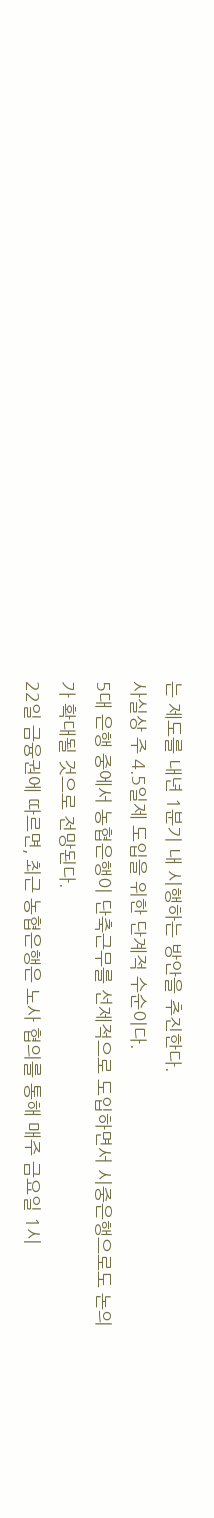는 제도를 내년 1분기 내 시행하는 방안을 추진한다.
사실상 주 4.5일제 도입을 위한 단계적 수순이다.
5대 은행 중에서 농협은행이 단축근무를 선제적으로 도입하면서 시중은행으로도 논의가 확대될 것으로 전망된다.
22일 금융권에 따르면, 최근 농협은행은 노사 협의를 통해 매주 금요일 1시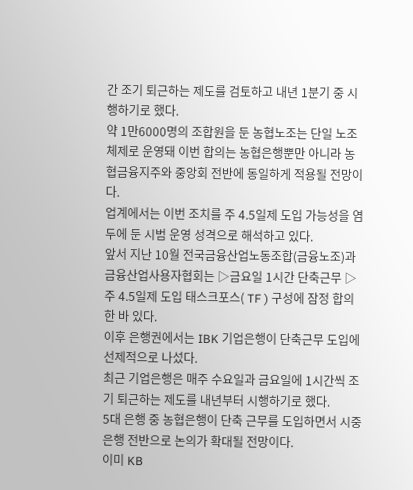간 조기 퇴근하는 제도를 검토하고 내년 1분기 중 시행하기로 했다.
약 1만6000명의 조합원을 둔 농협노조는 단일 노조 체제로 운영돼 이번 합의는 농협은행뿐만 아니라 농협금융지주와 중앙회 전반에 동일하게 적용될 전망이다.
업계에서는 이번 조치를 주 4.5일제 도입 가능성을 염두에 둔 시범 운영 성격으로 해석하고 있다.
앞서 지난 10월 전국금융산업노동조합(금융노조)과 금융산업사용자협회는 ▷금요일 1시간 단축근무 ▷주 4.5일제 도입 태스크포스( TF ) 구성에 잠정 합의한 바 있다.
이후 은행권에서는 IBK 기업은행이 단축근무 도입에 선제적으로 나섰다.
최근 기업은행은 매주 수요일과 금요일에 1시간씩 조기 퇴근하는 제도를 내년부터 시행하기로 했다.
5대 은행 중 농협은행이 단축 근무를 도입하면서 시중은행 전반으로 논의가 확대될 전망이다.
이미 KB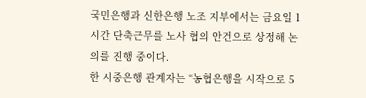국민은행과 신한은행 노조 지부에서는 금요일 1시간 단축근무를 노사 협의 안건으로 상정해 논의를 진행 중이다.
한 시중은행 관계자는 “농협은행을 시작으로 5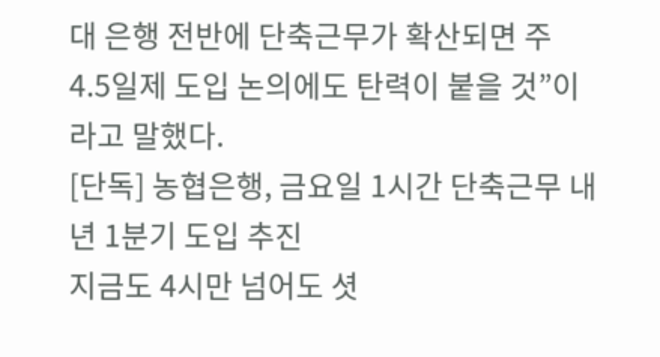대 은행 전반에 단축근무가 확산되면 주 4.5일제 도입 논의에도 탄력이 붙을 것”이라고 말했다.
[단독] 농협은행, 금요일 1시간 단축근무 내년 1분기 도입 추진
지금도 4시만 넘어도 셧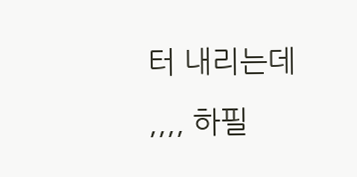터 내리는데 ,,,, 하필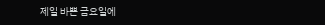제일 바쁜 금요일에